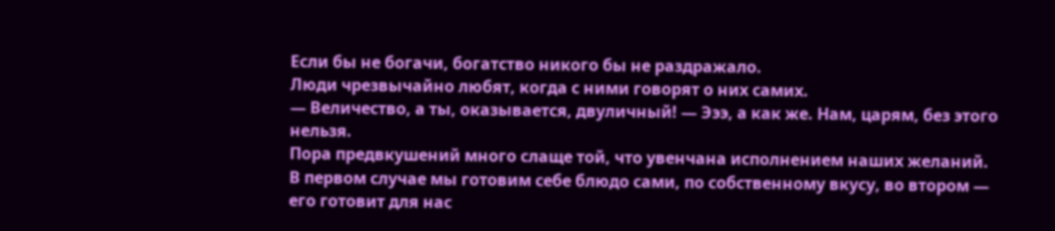Если бы не богачи, богатство никого бы не раздражало.
Люди чрезвычайно любят, когда с ними говорят о них самих.
— Величество, а ты, оказывается, двуличный! — Эээ, а как же. Нам, царям, без этого нельзя.
Пора предвкушений много слаще той, что увенчана исполнением наших желаний. В первом случае мы готовим себе блюдо сами, по собственному вкусу, во втором — его готовит для нас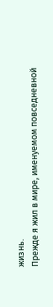жизнь.
Прежде я жил в мире, именуемом повседневной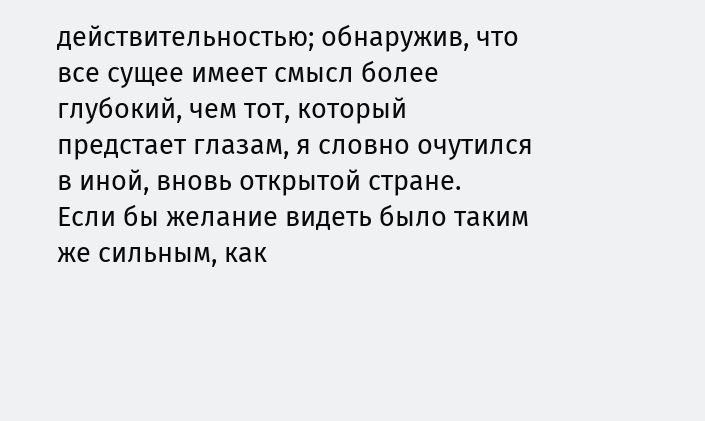действительностью; обнаружив, что все сущее имеет смысл более глубокий, чем тот, который предстает глазам, я словно очутился в иной, вновь открытой стране.
Если бы желание видеть было таким же сильным, как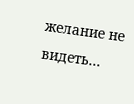желание не видеть...